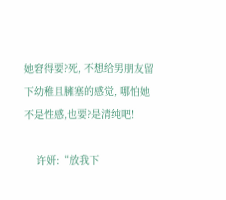她窘得要?死, 不想给男朋友留下幼稚且臃塞的感觉, 哪怕她不是性感,也要?是清纯吧!

    许妍:“放我下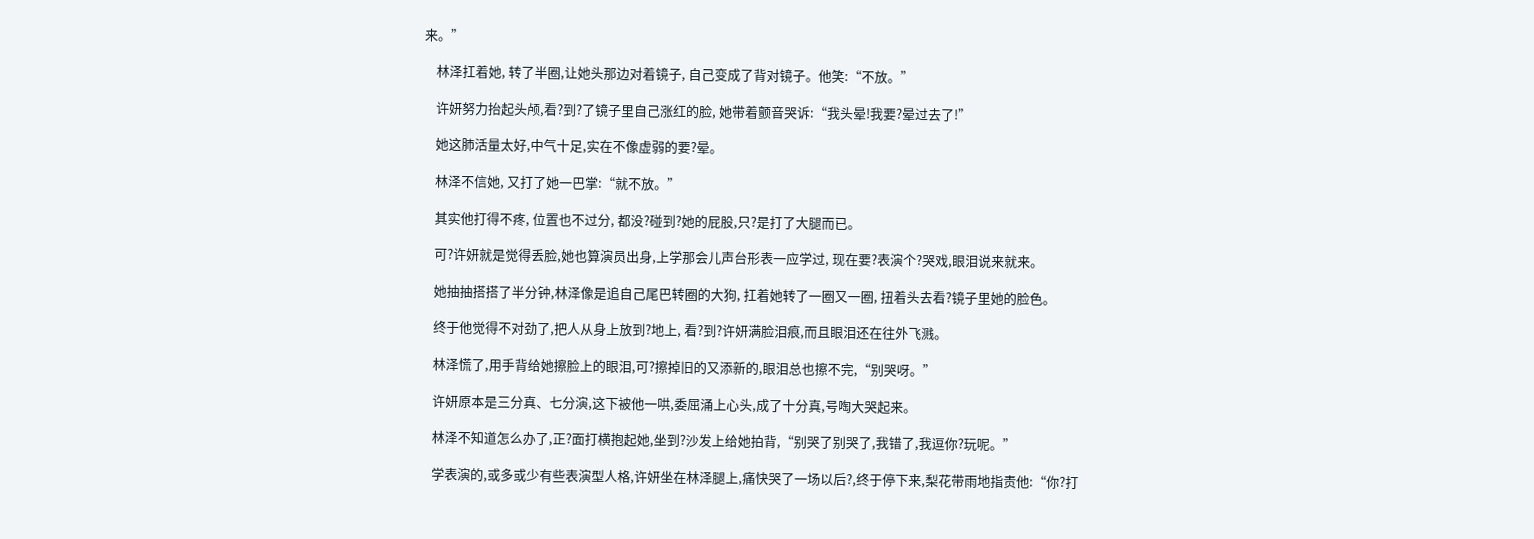来。”

    林泽扛着她, 转了半圈,让她头那边对着镜子, 自己变成了背对镜子。他笑:“不放。”

    许妍努力抬起头颅,看?到?了镜子里自己涨红的脸, 她带着颤音哭诉:“我头晕!我要?晕过去了!”

    她这肺活量太好,中气十足,实在不像虚弱的要?晕。

    林泽不信她, 又打了她一巴掌:“就不放。”

    其实他打得不疼, 位置也不过分, 都没?碰到?她的屁股,只?是打了大腿而已。

    可?许妍就是觉得丢脸,她也算演员出身,上学那会儿声台形表一应学过, 现在要?表演个?哭戏,眼泪说来就来。

    她抽抽搭搭了半分钟,林泽像是追自己尾巴转圈的大狗, 扛着她转了一圈又一圈, 扭着头去看?镜子里她的脸色。

    终于他觉得不对劲了,把人从身上放到?地上, 看?到?许妍满脸泪痕,而且眼泪还在往外飞溅。

    林泽慌了,用手背给她擦脸上的眼泪,可?擦掉旧的又添新的,眼泪总也擦不完,“别哭呀。”

    许妍原本是三分真、七分演,这下被他一哄,委屈涌上心头,成了十分真,号啕大哭起来。

    林泽不知道怎么办了,正?面打横抱起她,坐到?沙发上给她拍背,“别哭了别哭了,我错了,我逗你?玩呢。”

    学表演的,或多或少有些表演型人格,许妍坐在林泽腿上,痛快哭了一场以后?,终于停下来,梨花带雨地指责他:“你?打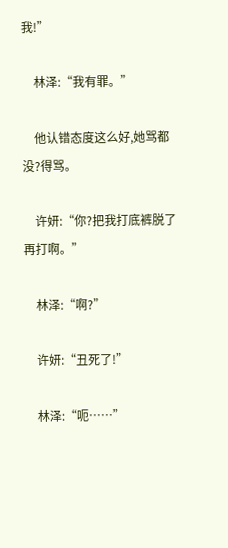我!”

    林泽:“我有罪。”

    他认错态度这么好,她骂都没?得骂。

    许妍:“你?把我打底裤脱了再打啊。”

    林泽:“啊?”

    许妍:“丑死了!”

    林泽:“呃……”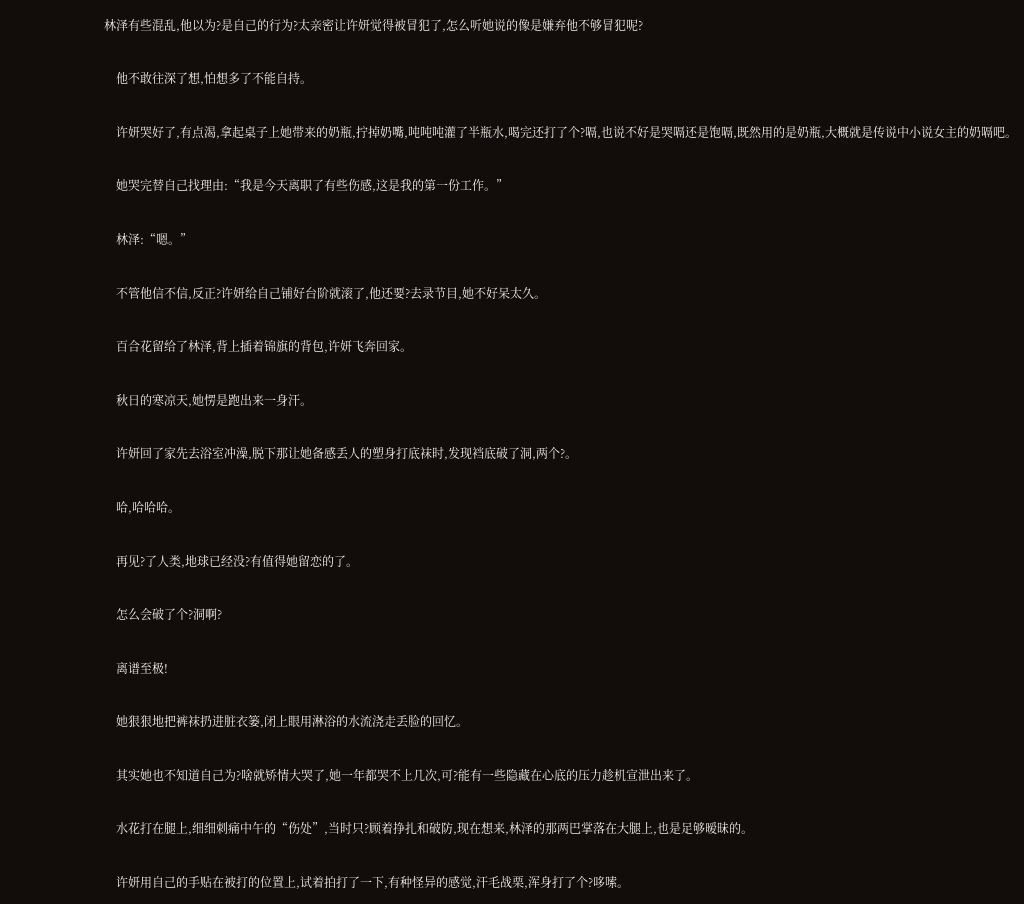林泽有些混乱,他以为?是自己的行为?太亲密让许妍觉得被冒犯了,怎么听她说的像是嫌弃他不够冒犯呢?

    他不敢往深了想,怕想多了不能自持。

    许妍哭好了,有点渴,拿起桌子上她带来的奶瓶,拧掉奶嘴,吨吨吨灌了半瓶水,喝完还打了个?嗝,也说不好是哭嗝还是饱嗝,既然用的是奶瓶,大概就是传说中小说女主的奶嗝吧。

    她哭完替自己找理由:“我是今天离职了有些伤感,这是我的第一份工作。”

    林泽:“嗯。”

    不管他信不信,反正?许妍给自己铺好台阶就滚了,他还要?去录节目,她不好呆太久。

    百合花留给了林泽,背上插着锦旗的背包,许妍飞奔回家。

    秋日的寒凉天,她愣是跑出来一身汗。

    许妍回了家先去浴室冲澡,脱下那让她备感丢人的塑身打底袜时,发现裆底破了洞,两个?。

    哈,哈哈哈。

    再见?了人类,地球已经没?有值得她留恋的了。

    怎么会破了个?洞啊?

    离谱至极!

    她狠狠地把裤袜扔进脏衣篓,闭上眼用淋浴的水流浇走丢脸的回忆。

    其实她也不知道自己为?啥就矫情大哭了,她一年都哭不上几次,可?能有一些隐藏在心底的压力趁机宣泄出来了。

    水花打在腿上,细细刺痛中午的“伤处”,当时只?顾着挣扎和破防,现在想来,林泽的那两巴掌落在大腿上,也是足够暧昧的。

    许妍用自己的手贴在被打的位置上,试着拍打了一下,有种怪异的感觉,汗毛战栗,浑身打了个?哆嗦。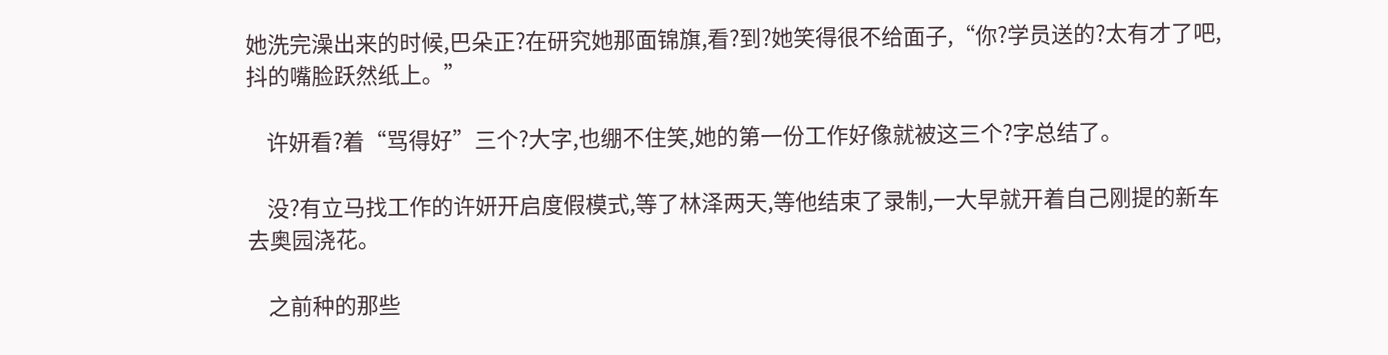她洗完澡出来的时候,巴朵正?在研究她那面锦旗,看?到?她笑得很不给面子,“你?学员送的?太有才了吧,抖的嘴脸跃然纸上。”

    许妍看?着“骂得好”三个?大字,也绷不住笑,她的第一份工作好像就被这三个?字总结了。

    没?有立马找工作的许妍开启度假模式,等了林泽两天,等他结束了录制,一大早就开着自己刚提的新车去奥园浇花。

    之前种的那些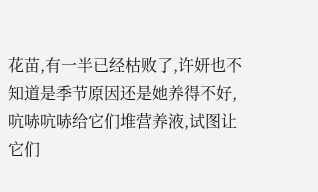花苗,有一半已经枯败了,许妍也不知道是季节原因还是她养得不好,吭哧吭哧给它们堆营养液,试图让它们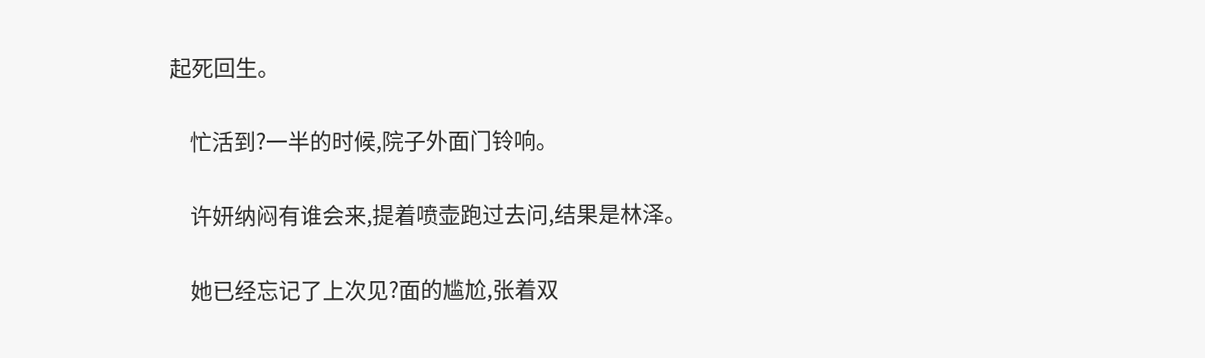起死回生。

    忙活到?一半的时候,院子外面门铃响。

    许妍纳闷有谁会来,提着喷壶跑过去问,结果是林泽。

    她已经忘记了上次见?面的尴尬,张着双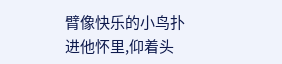臂像快乐的小鸟扑进他怀里,仰着头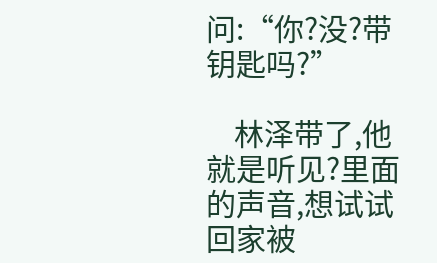问:“你?没?带钥匙吗?”

    林泽带了,他就是听见?里面的声音,想试试回家被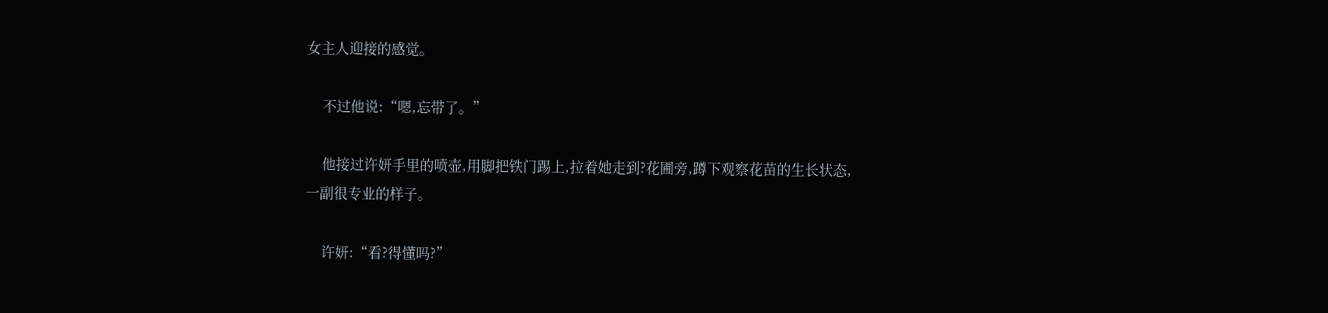女主人迎接的感觉。

    不过他说:“嗯,忘带了。”

    他接过许妍手里的喷壶,用脚把铁门踢上,拉着她走到?花圃旁,蹲下观察花苗的生长状态,一副很专业的样子。

    许妍:“看?得懂吗?”